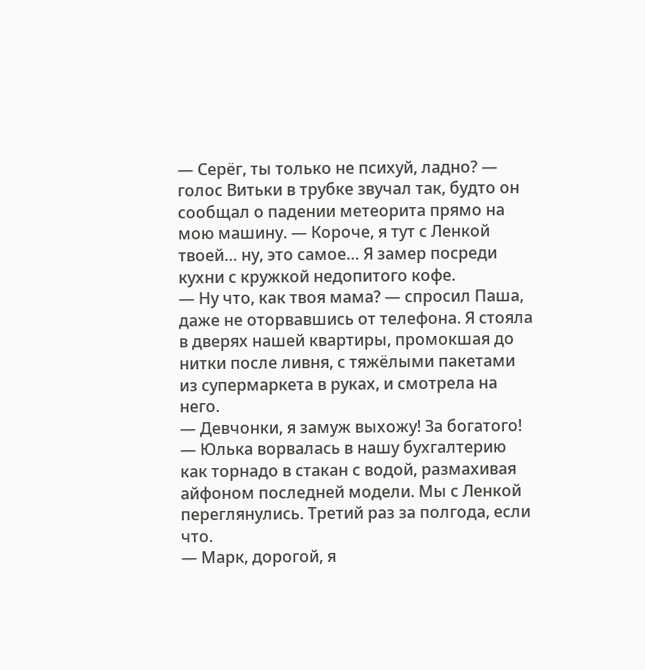— Серёг, ты только не психуй, ладно? — голос Витьки в трубке звучал так, будто он сообщал о падении метеорита прямо на мою машину. — Короче, я тут с Ленкой твоей… ну, это самое… Я замер посреди кухни с кружкой недопитого кофе.
— Ну что, как твоя мама? — спросил Паша, даже не оторвавшись от телефона. Я стояла в дверях нашей квартиры, промокшая до нитки после ливня, с тяжёлыми пакетами из супермаркета в руках, и смотрела на него.
— Девчонки, я замуж выхожу! За богатого! — Юлька ворвалась в нашу бухгалтерию как торнадо в стакан с водой, размахивая айфоном последней модели. Мы с Ленкой переглянулись. Третий раз за полгода, если что.
— Марк, дорогой, я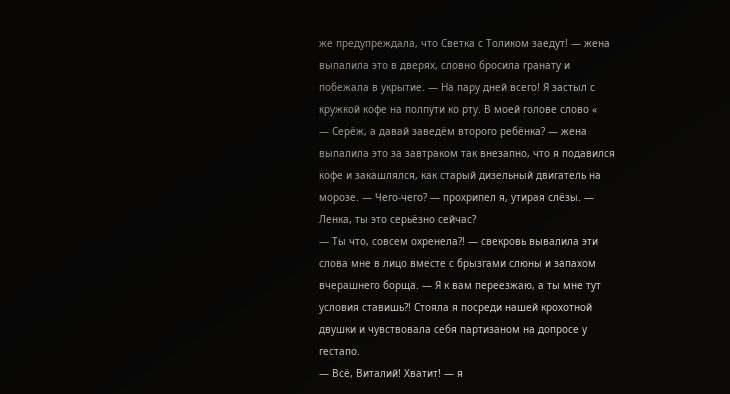же предупреждала, что Светка с Толиком заедут! — жена выпалила это в дверях, словно бросила гранату и побежала в укрытие. — На пару дней всего! Я застыл с кружкой кофе на полпути ко рту. В моей голове слово «
— Серёж, а давай заведём второго ребёнка? — жена выпалила это за завтраком так внезапно, что я подавился кофе и закашлялся, как старый дизельный двигатель на морозе. — Чего-чего? — прохрипел я, утирая слёзы. — Ленка, ты это серьёзно сейчас?
— Ты что, совсем охренела?! — свекровь вывалила эти слова мне в лицо вместе с брызгами слюны и запахом вчерашнего борща. — Я к вам переезжаю, а ты мне тут условия ставишь?! Стояла я посреди нашей крохотной двушки и чувствовала себя партизаном на допросе у гестапо.
— Всё, Виталий! Хватит! — я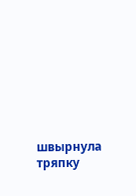швырнула тряпку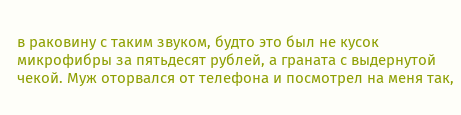в раковину с таким звуком, будто это был не кусок микрофибры за пятьдесят рублей, а граната с выдернутой чекой. Муж оторвался от телефона и посмотрел на меня так,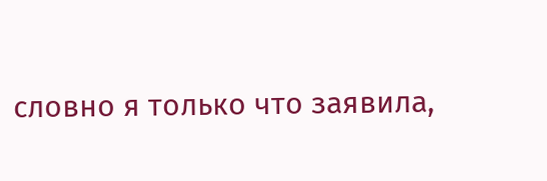словно я только что заявила,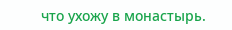что ухожу в монастырь.